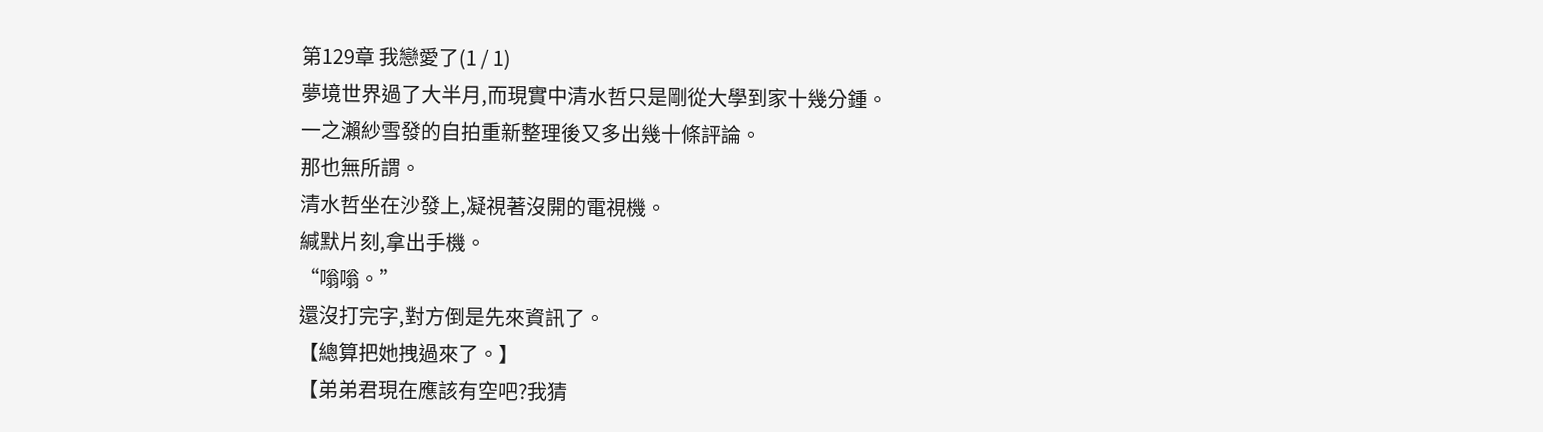第129章 我戀愛了(1 / 1)
夢境世界過了大半月,而現實中清水哲只是剛從大學到家十幾分鍾。
一之瀨紗雪發的自拍重新整理後又多出幾十條評論。
那也無所謂。
清水哲坐在沙發上,凝視著沒開的電視機。
緘默片刻,拿出手機。
“嗡嗡。”
還沒打完字,對方倒是先來資訊了。
【總算把她拽過來了。】
【弟弟君現在應該有空吧?我猜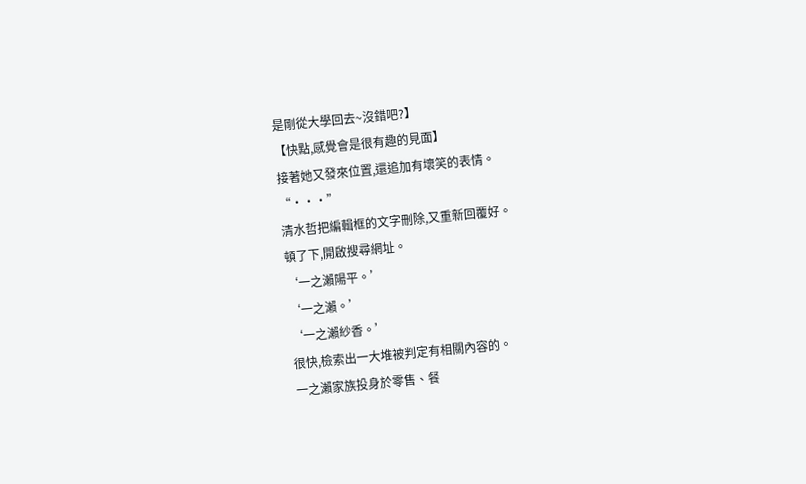是剛從大學回去~沒錯吧?】
【快點,感覺會是很有趣的見面】
接著她又發來位置,還追加有壞笑的表情。
“···”
清水哲把編輯框的文字刪除,又重新回覆好。
頓了下,開啟搜尋網址。
‘一之瀨陽平。’
‘一之瀨。’
‘一之瀨紗香。’
很快,檢索出一大堆被判定有相關內容的。
一之瀨家族投身於零售、餐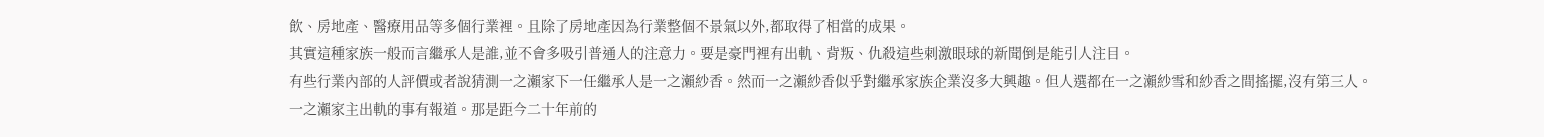飲、房地產、醫療用品等多個行業裡。且除了房地產因為行業整個不景氣以外,都取得了相當的成果。
其實這種家族一般而言繼承人是誰,並不會多吸引普通人的注意力。要是豪門裡有出軌、背叛、仇殺這些刺激眼球的新聞倒是能引人注目。
有些行業內部的人評價或者說猜測一之瀨家下一任繼承人是一之瀨紗香。然而一之瀨紗香似乎對繼承家族企業沒多大興趣。但人選都在一之瀨紗雪和紗香之間搖擺,沒有第三人。
一之瀨家主出軌的事有報道。那是距今二十年前的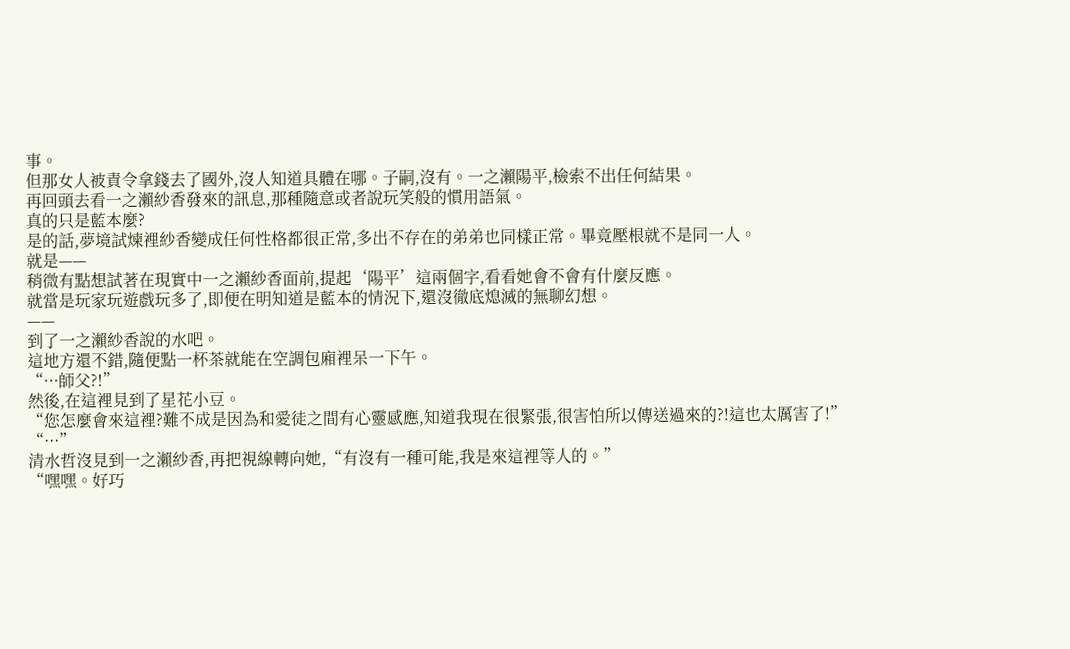事。
但那女人被責令拿錢去了國外,沒人知道具體在哪。子嗣,沒有。一之瀨陽平,檢索不出任何結果。
再回頭去看一之瀨紗香發來的訊息,那種隨意或者說玩笑般的慣用語氣。
真的只是藍本麼?
是的話,夢境試煉裡紗香變成任何性格都很正常,多出不存在的弟弟也同樣正常。畢竟壓根就不是同一人。
就是——
稍微有點想試著在現實中一之瀨紗香面前,提起‘陽平’這兩個字,看看她會不會有什麼反應。
就當是玩家玩遊戲玩多了,即便在明知道是藍本的情況下,還沒徹底熄滅的無聊幻想。
——
到了一之瀨紗香說的水吧。
這地方還不錯,隨便點一杯茶就能在空調包廂裡呆一下午。
“···師父?!”
然後,在這裡見到了星花小豆。
“您怎麼會來這裡?難不成是因為和愛徒之間有心靈感應,知道我現在很緊張,很害怕所以傳送過來的?!這也太厲害了!”
“···”
清水哲沒見到一之瀨紗香,再把視線轉向她,“有沒有一種可能,我是來這裡等人的。”
“嘿嘿。好巧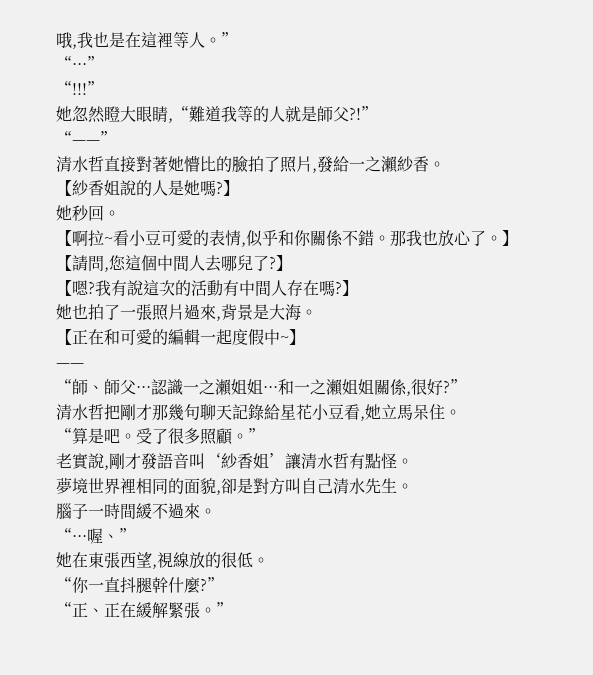哦,我也是在這裡等人。”
“···”
“!!!”
她忽然瞪大眼睛,“難道我等的人就是師父?!”
“——”
清水哲直接對著她懵比的臉拍了照片,發給一之瀨紗香。
【紗香姐說的人是她嗎?】
她秒回。
【啊拉~看小豆可愛的表情,似乎和你關係不錯。那我也放心了。】
【請問,您這個中間人去哪兒了?】
【嗯?我有說這次的活動有中間人存在嗎?】
她也拍了一張照片過來,背景是大海。
【正在和可愛的編輯一起度假中~】
——
“師、師父···認識一之瀨姐姐···和一之瀨姐姐關係,很好?”
清水哲把剛才那幾句聊天記錄給星花小豆看,她立馬呆住。
“算是吧。受了很多照顧。”
老實說,剛才發語音叫‘紗香姐’讓清水哲有點怪。
夢境世界裡相同的面貌,卻是對方叫自己清水先生。
腦子一時間緩不過來。
“···喔、”
她在東張西望,視線放的很低。
“你一直抖腿幹什麼?”
“正、正在緩解緊張。”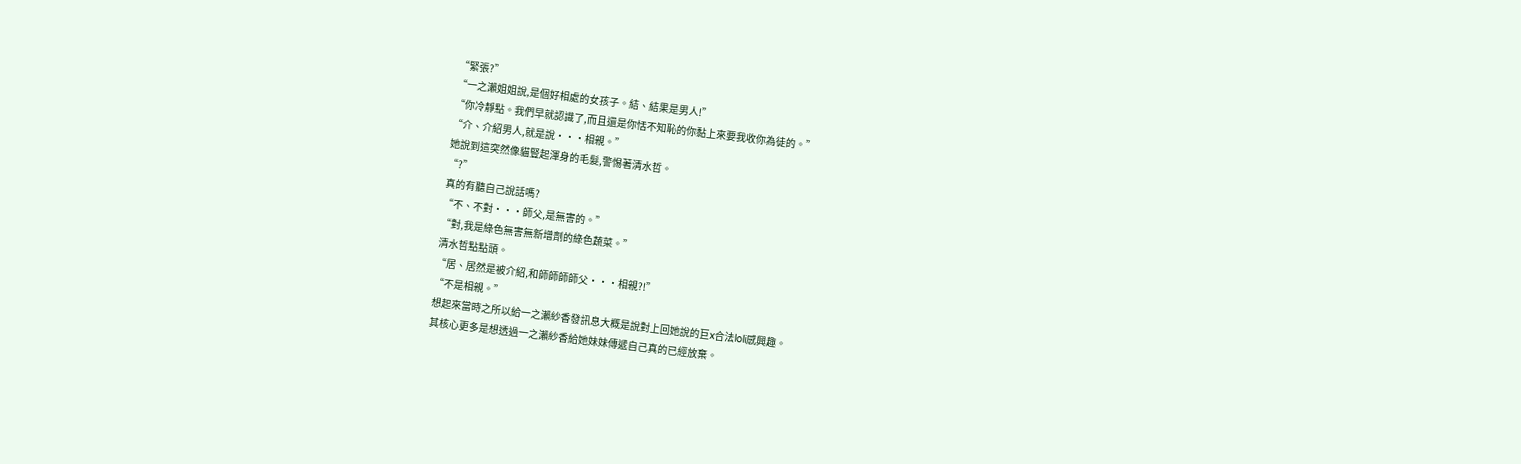“緊張?”
“一之瀨姐姐說,是個好相處的女孩子。結、結果是男人!”
“你冷靜點。我們早就認識了,而且還是你恬不知恥的你黏上來要我收你為徒的。”
“介、介紹男人,就是說···相親。”
她說到這突然像貓豎起渾身的毛髮,警惕著清水哲。
“?”
真的有聽自己說話嗎?
“不、不對···師父,是無害的。”
“對,我是綠色無害無新增劑的綠色蔬菜。”
清水哲點點頭。
“居、居然是被介紹,和師師師師父···相親?!”
“不是相親。”
想起來當時之所以給一之瀨紗香發訊息大概是說對上回她說的巨x合法loli感興趣。
其核心更多是想透過一之瀨紗香給她妹妹傳遞自己真的已經放棄。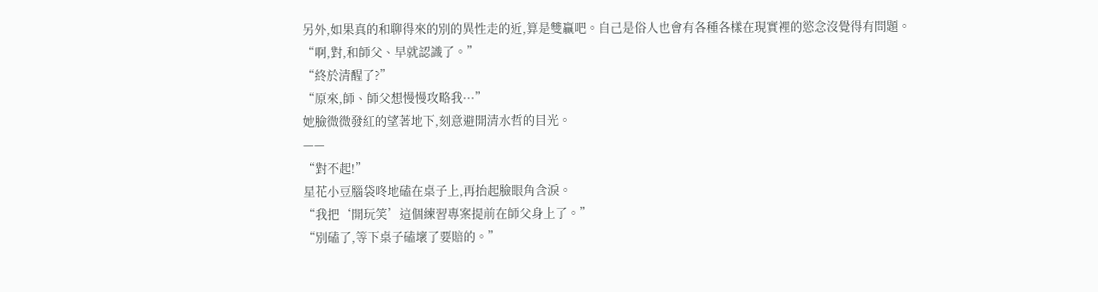另外,如果真的和聊得來的別的異性走的近,算是雙贏吧。自己是俗人也會有各種各樣在現實裡的慾念沒覺得有問題。
“啊,對,和師父、早就認識了。”
“終於清醒了?”
“原來,師、師父想慢慢攻略我···”
她臉微微發紅的望著地下,刻意避開清水哲的目光。
——
“對不起!”
星花小豆腦袋咚地磕在桌子上,再抬起臉眼角含淚。
“我把‘開玩笑’這個練習專案提前在師父身上了。”
“別磕了,等下桌子磕壞了要賠的。”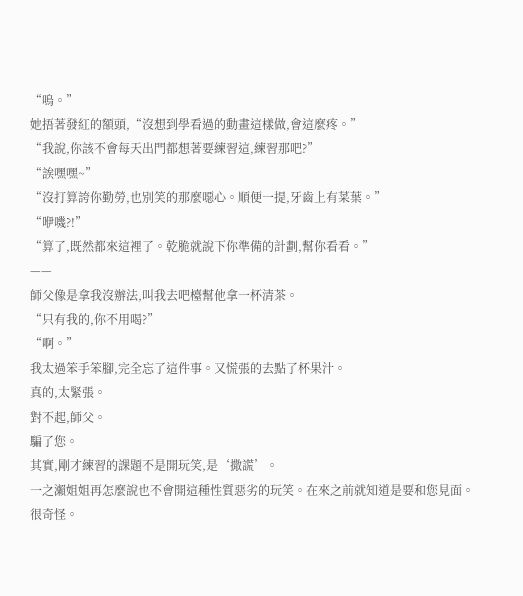“嗚。”
她捂著發紅的額頭,“沒想到學看過的動畫這樣做,會這麼疼。”
“我說,你該不會每天出門都想著要練習這,練習那吧?”
“誒嘿嘿~”
“沒打算誇你勤勞,也別笑的那麼噁心。順便一提,牙齒上有菜葉。”
“咿嘰?!”
“算了,既然都來這裡了。乾脆就說下你準備的計劃,幫你看看。”
——
師父像是拿我沒辦法,叫我去吧檯幫他拿一杯清茶。
“只有我的,你不用喝?”
“啊。”
我太過笨手笨腳,完全忘了這件事。又慌張的去點了杯果汁。
真的,太緊張。
對不起,師父。
騙了您。
其實,剛才練習的課題不是開玩笑,是‘撒謊’。
一之瀨姐姐再怎麼說也不會開這種性質惡劣的玩笑。在來之前就知道是要和您見面。
很奇怪。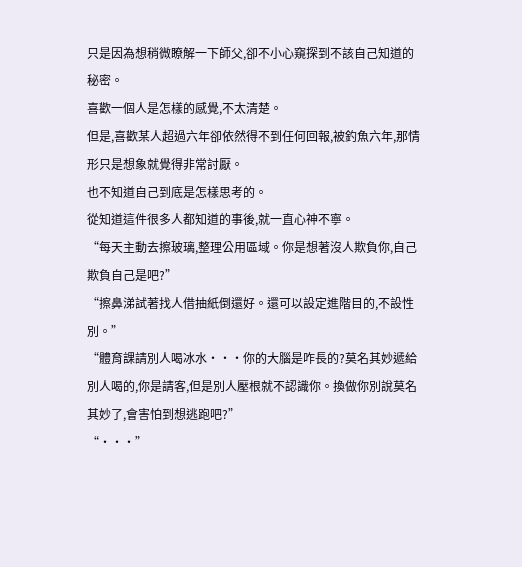只是因為想稍微瞭解一下師父,卻不小心窺探到不該自己知道的秘密。
喜歡一個人是怎樣的感覺,不太清楚。
但是,喜歡某人超過六年卻依然得不到任何回報,被釣魚六年,那情形只是想象就覺得非常討厭。
也不知道自己到底是怎樣思考的。
從知道這件很多人都知道的事後,就一直心神不寧。
“每天主動去擦玻璃,整理公用區域。你是想著沒人欺負你,自己欺負自己是吧?”
“擦鼻涕試著找人借抽紙倒還好。還可以設定進階目的,不設性別。”
“體育課請別人喝冰水···你的大腦是咋長的?莫名其妙遞給別人喝的,你是請客,但是別人壓根就不認識你。換做你別說莫名其妙了,會害怕到想逃跑吧?”
“···”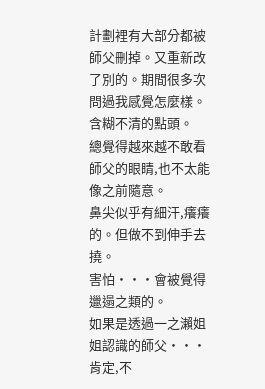計劃裡有大部分都被師父刪掉。又重新改了別的。期間很多次問過我感覺怎麼樣。
含糊不清的點頭。
總覺得越來越不敢看師父的眼睛,也不太能像之前隨意。
鼻尖似乎有細汗,癢癢的。但做不到伸手去撓。
害怕···會被覺得邋遢之類的。
如果是透過一之瀨姐姐認識的師父···肯定,不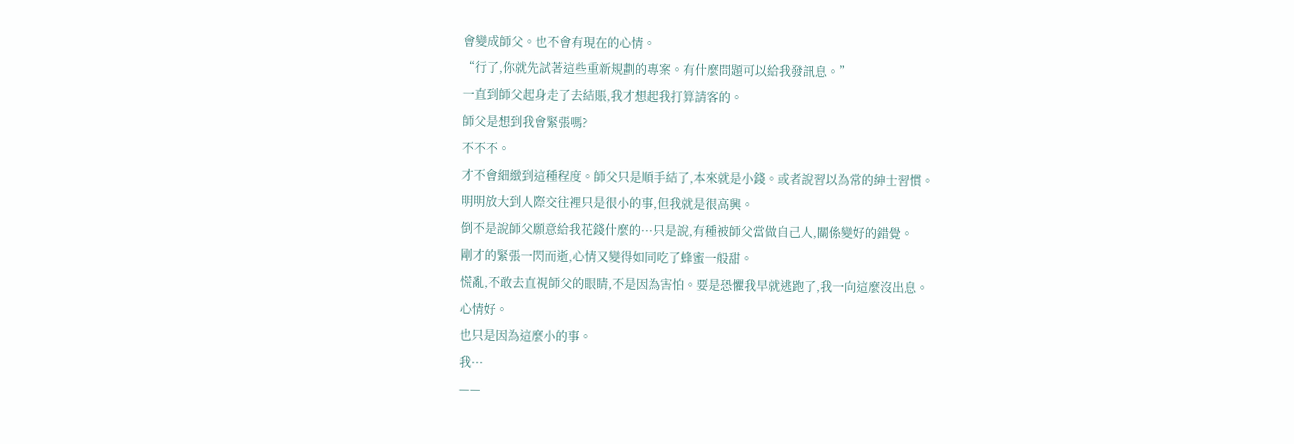會變成師父。也不會有現在的心情。
“行了,你就先試著這些重新規劃的專案。有什麼問題可以給我發訊息。”
一直到師父起身走了去結賬,我才想起我打算請客的。
師父是想到我會緊張嗎?
不不不。
才不會細緻到這種程度。師父只是順手結了,本來就是小錢。或者說習以為常的紳士習慣。
明明放大到人際交往裡只是很小的事,但我就是很高興。
倒不是說師父願意給我花錢什麼的···只是說,有種被師父當做自己人,關係變好的錯覺。
剛才的緊張一閃而逝,心情又變得如同吃了蜂蜜一般甜。
慌亂,不敢去直視師父的眼睛,不是因為害怕。要是恐懼我早就逃跑了,我一向這麼沒出息。
心情好。
也只是因為這麼小的事。
我···
——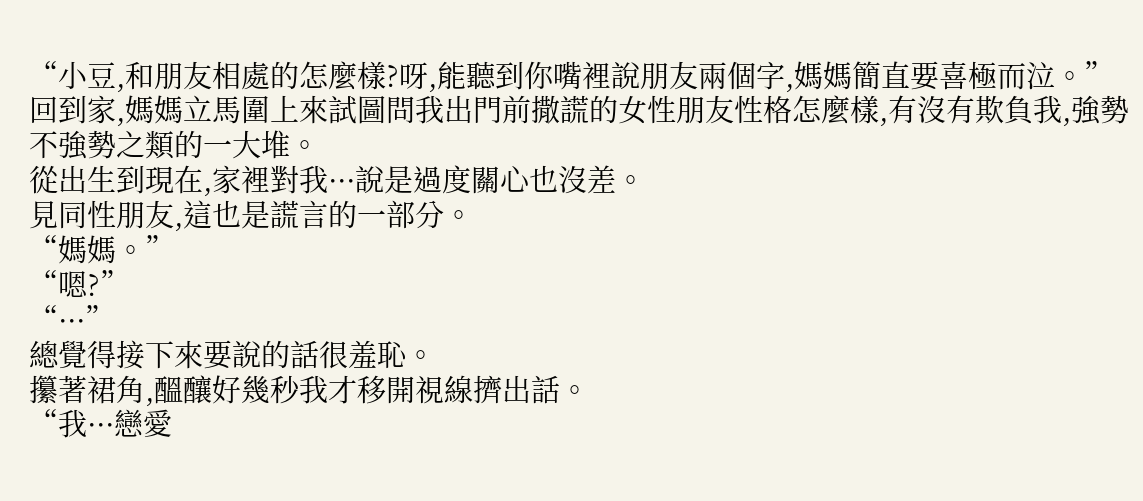“小豆,和朋友相處的怎麼樣?呀,能聽到你嘴裡說朋友兩個字,媽媽簡直要喜極而泣。”
回到家,媽媽立馬圍上來試圖問我出門前撒謊的女性朋友性格怎麼樣,有沒有欺負我,強勢不強勢之類的一大堆。
從出生到現在,家裡對我···說是過度關心也沒差。
見同性朋友,這也是謊言的一部分。
“媽媽。”
“嗯?”
“···”
總覺得接下來要說的話很羞恥。
攥著裙角,醞釀好幾秒我才移開視線擠出話。
“我···戀愛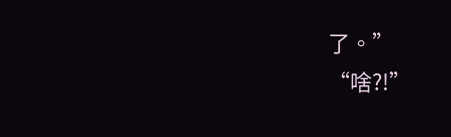了。”
“啥?!”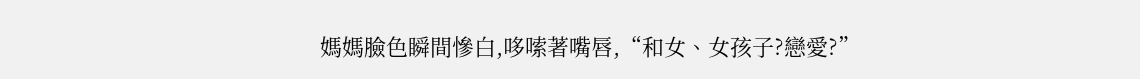媽媽臉色瞬間慘白,哆嗦著嘴唇,“和女、女孩子?戀愛?”